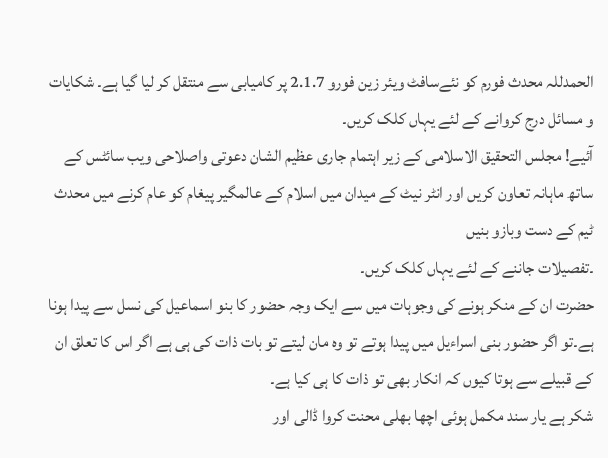الحمدللہ محدث فورم کو نئےسافٹ ویئر زین فورو 2.1.7 پر کامیابی سے منتقل کر لیا گیا ہے۔ شکایات و مسائل درج کروانے کے لئے یہاں کلک کریں۔
آئیے! مجلس التحقیق الاسلامی کے زیر اہتمام جاری عظیم الشان دعوتی واصلاحی ویب سائٹس کے ساتھ ماہانہ تعاون کریں اور انٹر نیٹ کے میدان میں اسلام کے عالمگیر پیغام کو عام کرنے میں محدث ٹیم کے دست وبازو بنیں
۔تفصیلات جاننے کے لئے یہاں کلک کریں۔
حضرت ان کے منکر ہونے کی وجوہات میں سے ایک وجہ حضور کا بنو اسماعیل کی نسل سے پیدا ہونا ہے۔تو اگر حضور بنی اسراءیل میں پیدا ہوتے تو وہ مان لیتے تو بات ذات کی ہی ہے اگر اس کا تعلق ان کے قبیلے سے ہوتا کیوں کہ انکار بھی تو ذات کا ہی کیا ہے۔
شکر ہے یار سند مکمل ہوئی اچھا بھلی محنت کروا ڈالی اور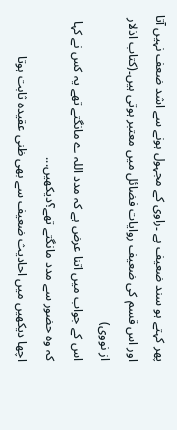پھر کہتے ہو سند ضعیف ہے ۔راوی کے مجہول ہونے سے اشد ضعف نہیں آتا اور اس قسم کی ضعیف روایات فضائل میں معتبر ہوتی ہیں۔(کتاب اذلار از نووی)
اس کے جواب میں اتنا عرض ہے کہ مدد اللہ ے مانگتے تھے یہ کس نے کہا کہ وہ حضور سے مدد مانگتے تھے؟دیکھیں...
اچھا دیکھیں میں احادیث ضعیف سے بھی ظنی عقیدہ ثابت ہوتا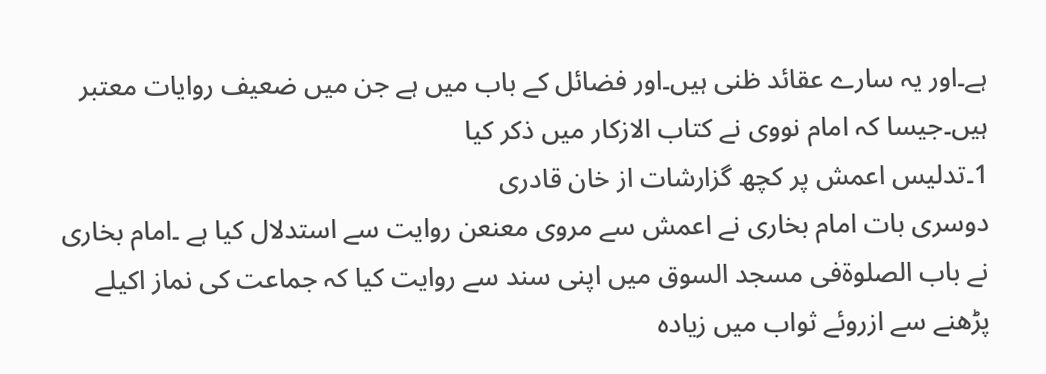ہے۔اور یہ سارے عقائد ظنی ہیں۔اور فضائل کے باب میں ہے جن میں ضعیف روایات معتبر ہیں۔جیسا کہ امام نووی نے کتاب الازکار میں ذکر کیا
1۔تدلیس اعمش پر کچھ گزارشات از خان قادری
دوسری بات امام بخاری نے اعمش سے مروی معنعن روایت سے استدلال کیا ہے ۔امام بخاری نے باب الصلوۃفی مسجد السوق میں اپنی سند سے روایت کیا کہ جماعت کی نماز اکیلے پڑھنے سے ازروئے ثواب میں زیادہ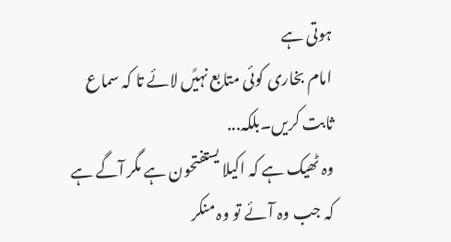ہوتی ہے
امام بخاری کوئی متابع نہیًں لائے تا کہ سماع ثابت کریں۔بلکہ...
وہ ٹھیک ہے کہ اکیلا یستفتحون ہے مگر آگے ہے کہ جب وہ آئے تو وہ منکر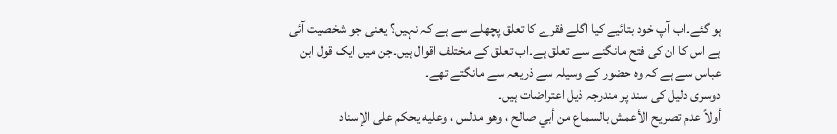ہو گئے۔اب آپ خود بتائیے کیا اگلے فقرے کا تعلق پچھلے سے ہے کہ نہیں؟ یعنی جو شخصیت آئی ہے اس کا ان کی فتح مانگنے سے تعلق ہے۔اب تعلق کے مختلف اقوال ہیں۔جن میں ایک قول ابن عباس سے ہے کہ وہ حضور کے وسیلہ سے ذریعہ سے مانگتے تھے۔
دوسری دلیل کی سند پر مندرجہ ذیل اعتراضات ہیں۔
أولاً عدم تصريح الأعمش بالسماع من أبي صالح ، وهو مدلس ، وعليه يحكم على الإسناد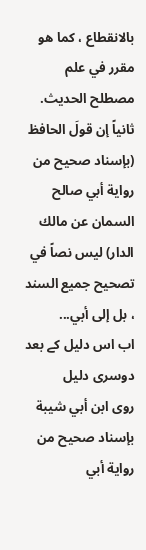بالانقطاع ، كما هو مقرر في علم مصطلح الحديث.
ثانياً إن قولَ الحافظ (بإسناد صحيح من رواية أبي صالح السمان عن مالك الدار) ليس نصاً في تصحيح جميع السند ، بل إلى أبي...
اب اس دلیل کے بعد دوسری دلیل
روى ابن أبي شيبة بإسناد صحيح من رواية أبي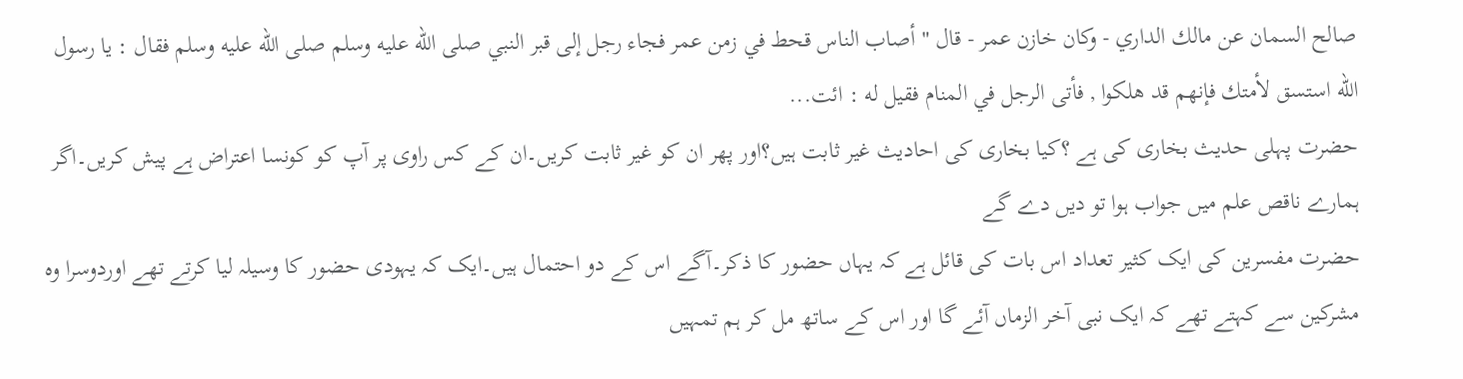صالح السمان عن مالك الداري - وكان خازن عمر - قال " أصاب الناس قحط في زمن عمر فجاء رجل إلى قبر النبي صلى الله عليه وسلم صلى الله عليه وسلم فقال : يا رسول الله استسق لأمتك فإنهم قد هلكوا , فأتى الرجل في المنام فقيل له : ائت...
حضرت پہلی حدیث بخاری کی ہے ؟کیا بخاری کی احادیث غیر ثابت ہیں؟اور پھر ان کو غیر ثابت کریں۔ان کے کس راوی پر آپ کو کونسا اعتراض ہے پیش کریں۔اگر ہمارے ناقص علم میں جواب ہوا تو دیں دے گے
حضرت مفسرین کی ایک کثیر تعداد اس بات کی قائل ہے کہ یہاں حضور کا ذکر۔آگے اس کے دو احتمال ہیں۔ایک کہ یہودی حضور کا وسیلہ لیا کرتے تھے اوردوسرا وہ مشرکین سے کہتے تھے کہ ایک نبی آخر الزماں آئے گا اور اس کے ساتھ مل کر ہم تمہیں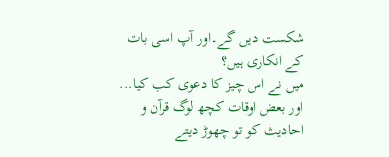شکست دیں گے۔اور آپ اسی بات کے انکاری ہیں؟
میں نے اس چیز کا دعوی کب کیا...
اور بعض اوقات کچھ لوگ قرآن و احادیث کو تو چھوڑ دیتے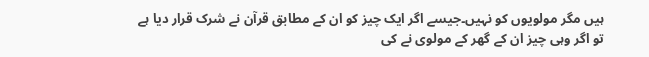ہیں مگر مولویوں کو نہیں۔جیسے اگر ایک چیز کو ان کے مطابق قرآن نے شرک قرار دیا ہے تو اگر وہی چیز ان کے گھر کے مولوی نے کی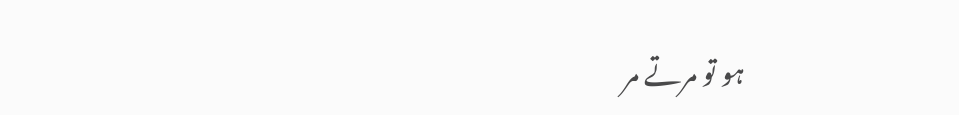ہو تو مرتے مر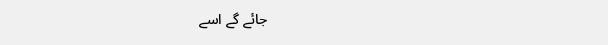جائے گے اسے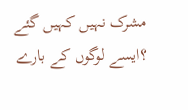مشرک نہیں کہیں گئے ؟ایسے لوگوں کے بارے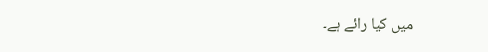میں کیا رائے ہے۔